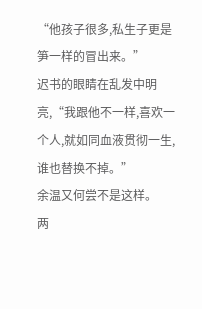“他孩子很多,私生子更是笋一样的冒出来。”
迟书的眼睛在乱发中明亮,“我跟他不一样,喜欢一个人,就如同血液贯彻一生,谁也替换不掉。”
余温又何尝不是这样。
两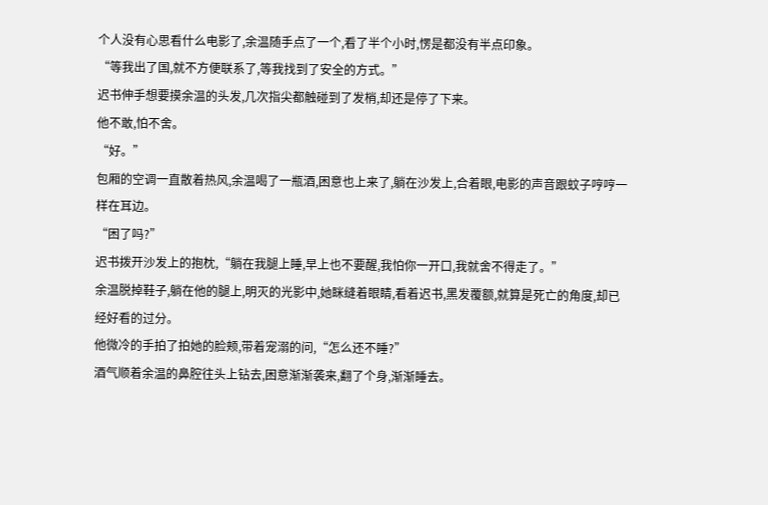个人没有心思看什么电影了,余温随手点了一个,看了半个小时,愣是都没有半点印象。
“等我出了国,就不方便联系了,等我找到了安全的方式。”
迟书伸手想要摸余温的头发,几次指尖都触碰到了发梢,却还是停了下来。
他不敢,怕不舍。
“好。”
包厢的空调一直散着热风,余温喝了一瓶酒,困意也上来了,躺在沙发上,合着眼,电影的声音跟蚊子哼哼一样在耳边。
“困了吗?”
迟书拨开沙发上的抱枕,“躺在我腿上睡,早上也不要醒,我怕你一开口,我就舍不得走了。”
余温脱掉鞋子,躺在他的腿上,明灭的光影中,她眯缝着眼睛,看着迟书,黑发覆额,就算是死亡的角度,却已经好看的过分。
他微冷的手拍了拍她的脸颊,带着宠溺的问,“怎么还不睡?”
酒气顺着余温的鼻腔往头上钻去,困意渐渐袭来,翻了个身,渐渐睡去。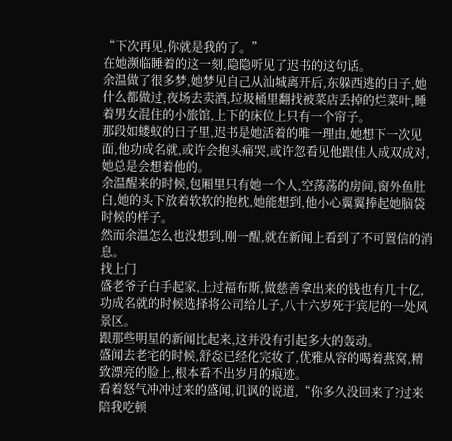“下次再见,你就是我的了。”
在她濒临睡着的这一刻,隐隐听见了迟书的这句话。
余温做了很多梦,她梦见自己从汕城离开后,东躲西逃的日子,她什么都做过,夜场去卖酒,垃圾桶里翻找被菜店丢掉的烂菜叶,睡着男女混住的小旅馆,上下的床位上只有一个帘子。
那段如蝼蚁的日子里,迟书是她活着的唯一理由,她想下一次见面,他功成名就,或许会抱头痛哭,或许忽看见他跟佳人成双成对,她总是会想着他的。
余温醒来的时候,包厢里只有她一个人,空荡荡的房间,窗外鱼肚白,她的头下放着软软的抱枕,她能想到,他小心翼翼捧起她脑袋时候的样子。
然而余温怎么也没想到,刚一醒,就在新闻上看到了不可置信的消息。
找上门
盛老爷子白手起家,上过福布斯,做慈善拿出来的钱也有几十亿,功成名就的时候选择将公司给儿子,八十六岁死于宾尼的一处风景区。
跟那些明星的新闻比起来,这并没有引起多大的轰动。
盛闻去老宅的时候,舒惢已经化完妆了,优雅从容的喝着燕窝,精致漂亮的脸上,根本看不出岁月的痕迹。
看着怒气冲冲过来的盛闻,讥讽的说道,“你多久没回来了?过来陪我吃顿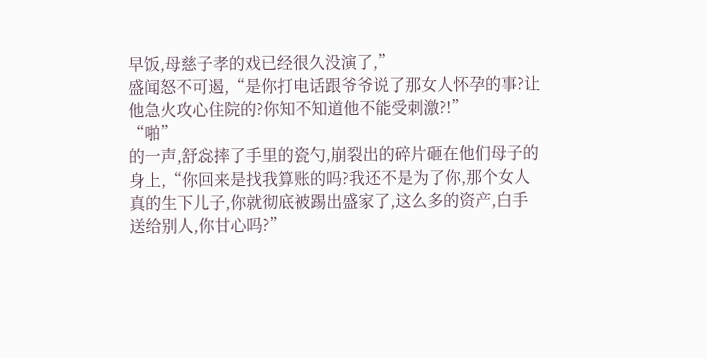早饭,母慈子孝的戏已经很久没演了,”
盛闻怒不可遏,“是你打电话跟爷爷说了那女人怀孕的事?让他急火攻心住院的?你知不知道他不能受刺激?!”
“啪”
的一声,舒惢摔了手里的瓷勺,崩裂出的碎片砸在他们母子的身上,“你回来是找我算账的吗?我还不是为了你,那个女人真的生下儿子,你就彻底被踢出盛家了,这么多的资产,白手送给别人,你甘心吗?”